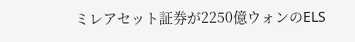ミレアセット証券が2250億ウォンのELS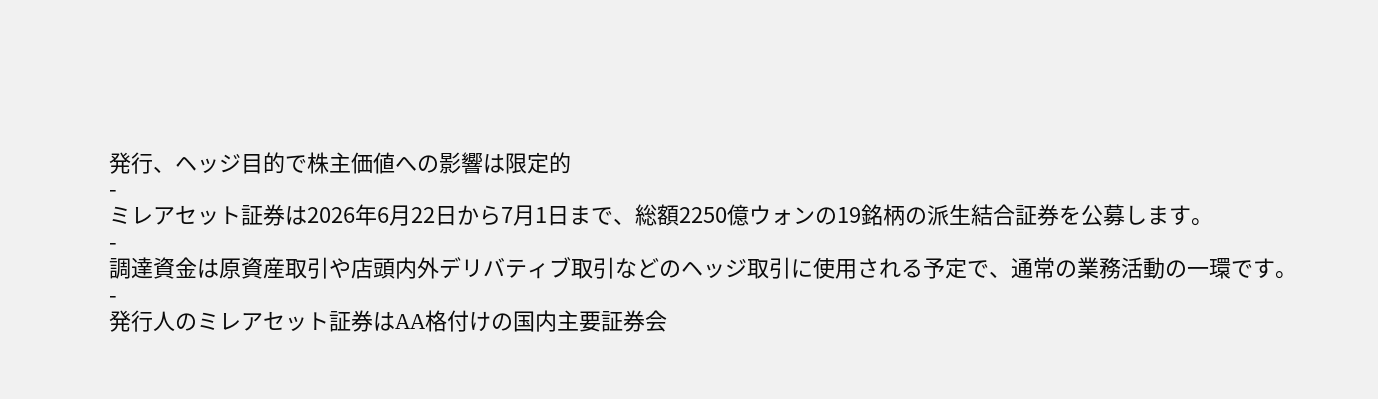発行、ヘッジ目的で株主価値への影響は限定的
-
ミレアセット証券は2026年6月22日から7月1日まで、総額2250億ウォンの19銘柄の派生結合証券を公募します。
-
調達資金は原資産取引や店頭内外デリバティブ取引などのヘッジ取引に使用される予定で、通常の業務活動の一環です。
-
発行人のミレアセット証券はAA格付けの国内主要証券会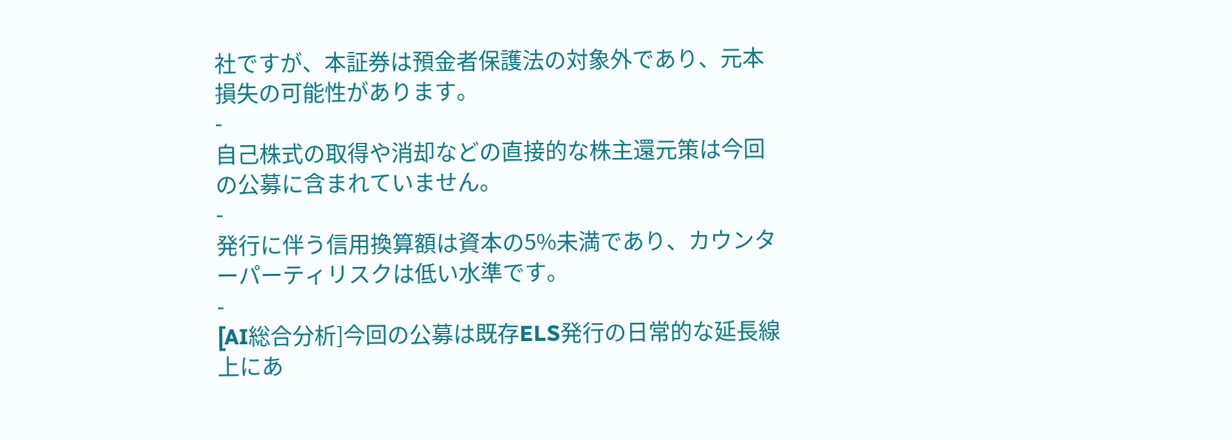社ですが、本証券は預金者保護法の対象外であり、元本損失の可能性があります。
-
自己株式の取得や消却などの直接的な株主還元策は今回の公募に含まれていません。
-
発行に伴う信用換算額は資本の5%未満であり、カウンターパーティリスクは低い水準です。
-
[AI総合分析]今回の公募は既存ELS発行の日常的な延長線上にあ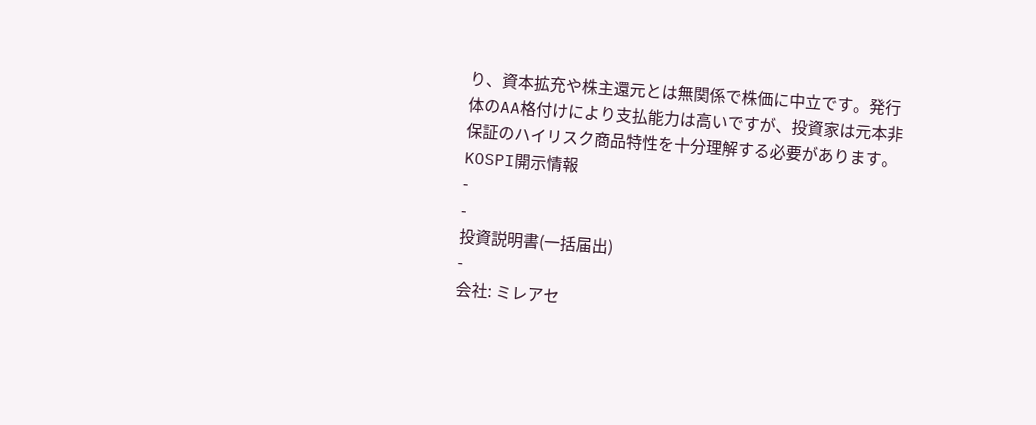り、資本拡充や株主還元とは無関係で株価に中立です。発行体のAA格付けにより支払能力は高いですが、投資家は元本非保証のハイリスク商品特性を十分理解する必要があります。
KOSPI開示情報
-
-
投資説明書(一括届出)
-
会社: ミレアセ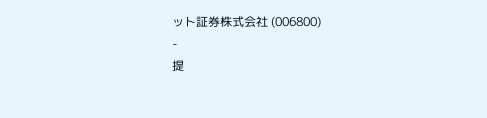ット証券株式会社 (006800)
-
提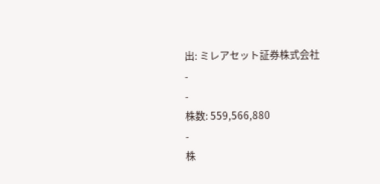出: ミレアセット証券株式会社
-
-
株数: 559,566,880
-
株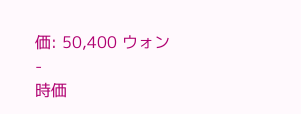価: 50,400 ウォン
-
時価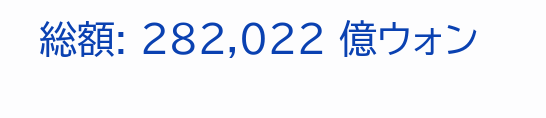総額: 282,022 億ウォン